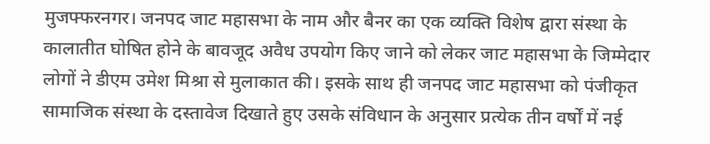मुजफ्फरनगर। जनपद जाट महासभा के नाम और बैनर का एक व्यक्ति विशेष द्वारा संस्था के कालातीत घोषित होने के बावजूद अवैध उपयोग किए जाने को लेकर जाट महासभा के जिम्मेदार लोगों ने डीएम उमेश मिश्रा से मुलाकात की। इसके साथ ही जनपद जाट महासभा को पंजीकृत सामाजिक संस्था के दस्तावेज दिखाते हुए उसके संविधान के अनुसार प्रत्येक तीन वर्षों में नई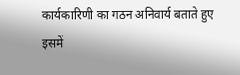कार्यकारिणी का गठन अनिवार्य बताते हुए इसमें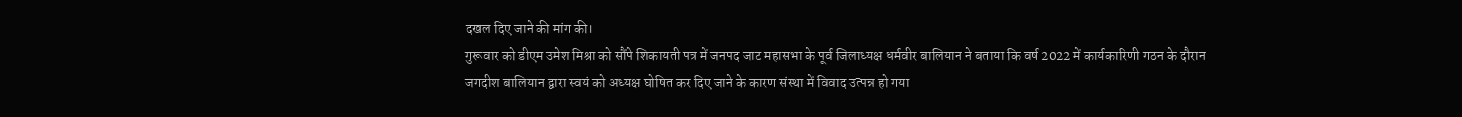दखल दिए जाने की मांग की।
गुरूवार को डीएम उमेश मिश्रा को सौंपे शिकायती पत्र में जनपद जाट महासभा के पूर्व जिलाध्यक्ष धर्मवीर बालियान ने बताया कि वर्ष 2022 में कार्यकारिणी गठन के दौरान जगदीश बालियान द्वारा स्वयं को अध्यक्ष घोषित कर दिए जाने के कारण संस्था में विवाद उत्पन्न हो गया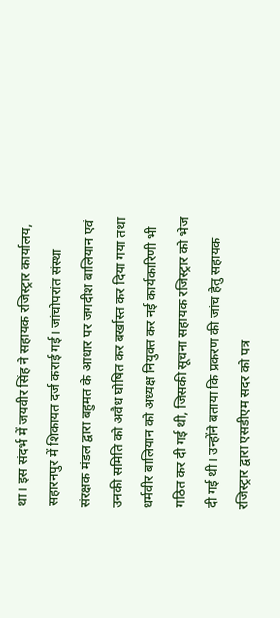था। इस संदर्भ में जयवीर सिंह ने सहायक रजिस्ट्रार कार्यालय, सहारनपुर में शिकायत दर्ज कराई गई। जांचोपरांत संस्था संरक्षक मंडल द्वारा बहुमत के आधार पर जगदीश बालियान एवं उनकी समिति को अवैध घोषित कर बर्खास्त कर दिया गया तथा धर्मवीर बालियान को अध्यक्ष नियुक्त कर नई कार्यकारिणी भी गठित कर दी गई थी, जिसकी सूचना सहायक रजिस्ट्रार को भेज दी गई थी। उन्होंने बताया कि प्रकरण की जांच हेतु सहायक रजिस्ट्रार द्वारा एसडीएम सदर को पत्र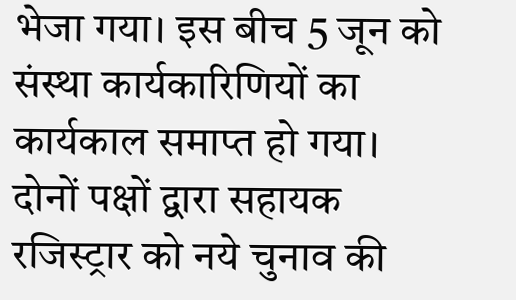भेजा गया। इस बीच 5 जून को संस्था कार्यकारिणियों का कार्यकाल समाप्त हो गया। दोनों पक्षों द्वारा सहायक रजिस्ट्रार को नये चुनाव की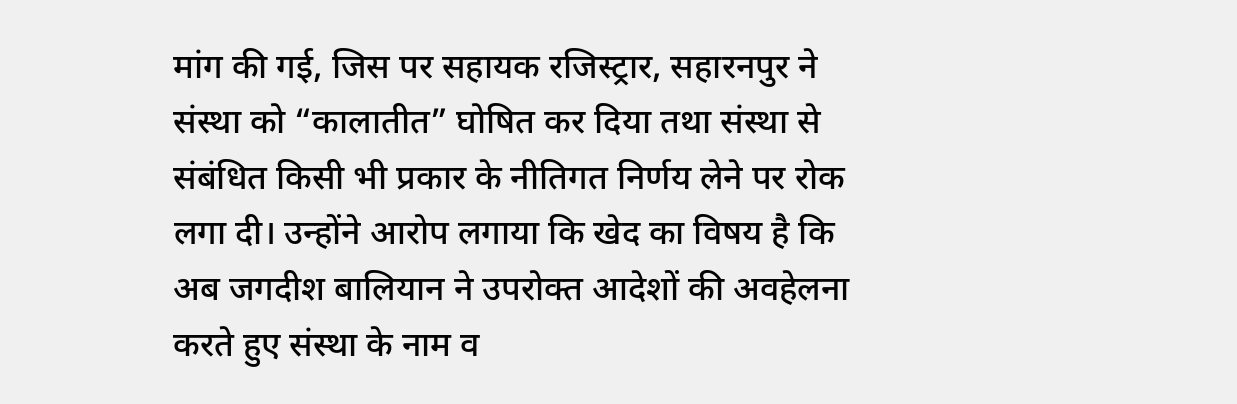मांग की गई, जिस पर सहायक रजिस्ट्रार, सहारनपुर ने संस्था को “कालातीत” घोषित कर दिया तथा संस्था से संबंधित किसी भी प्रकार के नीतिगत निर्णय लेने पर रोक लगा दी। उन्होंने आरोप लगाया कि खेद का विषय है कि अब जगदीश बालियान ने उपरोक्त आदेशों की अवहेलना करते हुए संस्था के नाम व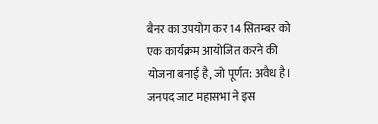बैनर का उपयोग कर 14 सितम्बर को एक कार्यक्रम आयोजित करने की योजना बनाई है, जो पूर्णत: अवैध है। जनपद जाट महासभा ने इस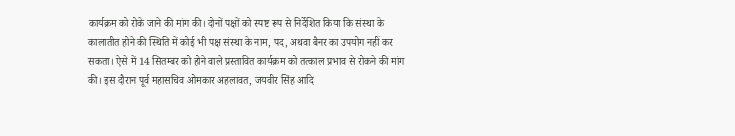कार्यक्रम को रोके जाने की मांग की। दोनों पक्षों को स्पष्ट रूप से निर्देशित किया कि संस्था के कालातीत होने की स्थिति में कोई भी पक्ष संस्था के नाम, पद, अथवा बैनर का उपयोग नहीं कर सकता। ऐसे में 14 सितम्बर को होने वाले प्रस्तावित कार्यक्रम को तत्काल प्रभाव से रोकने की मांग की। इस दौरान पूर्व महासचिव ओमकार अहलावत, जयवीर सिंह आदि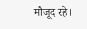मौजूद रहे।